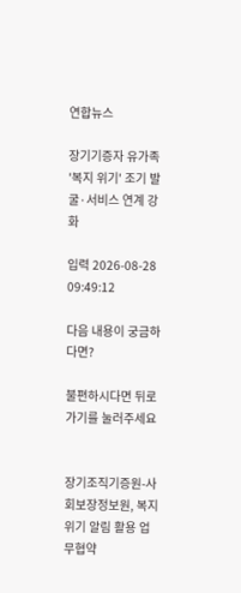연합뉴스

장기기증자 유가족 '복지 위기' 조기 발굴·서비스 연계 강화

입력 2026-08-28 09:49:12

다음 내용이 궁금하다면?

불편하시다면 뒤로 가기를 눌러주세요


장기조직기증원-사회보장정보원, 복지위기 알림 활용 업무협약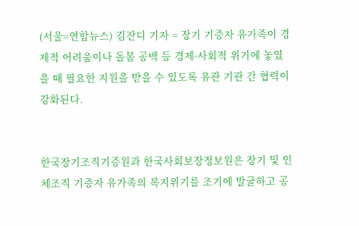(서울=연합뉴스) 김잔디 기자 = 장기 기증자 유가족이 경제적 어려움이나 돌봄 공백 등 경제·사회적 위기에 놓였을 때 필요한 지원을 받을 수 있도록 유관 기관 간 협력이 강화된다.


한국장기조직기증원과 한국사회보장정보원은 장기 및 인체조직 기증자 유가족의 복지위기를 조기에 발굴하고 공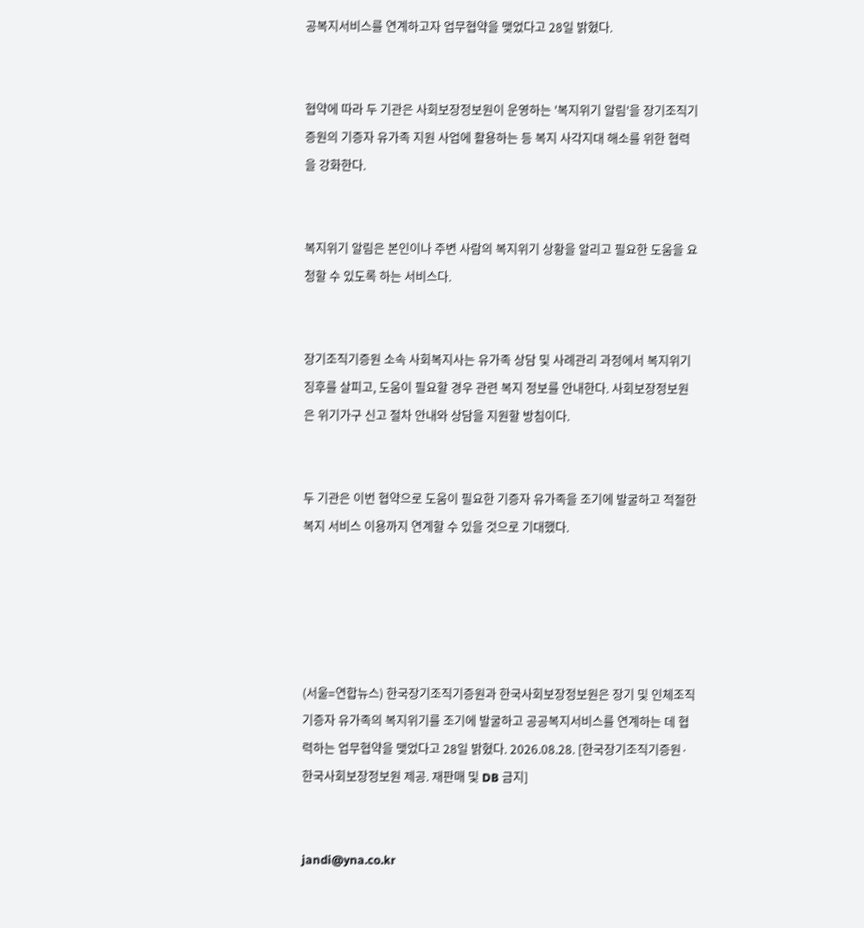공복지서비스를 연계하고자 업무협약을 맺었다고 28일 밝혔다.


협약에 따라 두 기관은 사회보장정보원이 운영하는 '복지위기 알림'을 장기조직기증원의 기증자 유가족 지원 사업에 활용하는 등 복지 사각지대 해소를 위한 협력을 강화한다.


복지위기 알림은 본인이나 주변 사람의 복지위기 상황을 알리고 필요한 도움을 요청할 수 있도록 하는 서비스다.


장기조직기증원 소속 사회복지사는 유가족 상담 및 사례관리 과정에서 복지위기 징후를 살피고, 도움이 필요할 경우 관련 복지 정보를 안내한다. 사회보장정보원은 위기가구 신고 절차 안내와 상담을 지원할 방침이다.


두 기관은 이번 협약으로 도움이 필요한 기증자 유가족을 조기에 발굴하고 적절한 복지 서비스 이용까지 연계할 수 있을 것으로 기대했다.





(서울=연합뉴스) 한국장기조직기증원과 한국사회보장정보원은 장기 및 인체조직 기증자 유가족의 복지위기를 조기에 발굴하고 공공복지서비스를 연계하는 데 협력하는 업무협약을 맺었다고 28일 밝혔다. 2026.08.28. [한국장기조직기증원·한국사회보장정보원 제공. 재판매 및 DB 금지]


jandi@yna.co.kr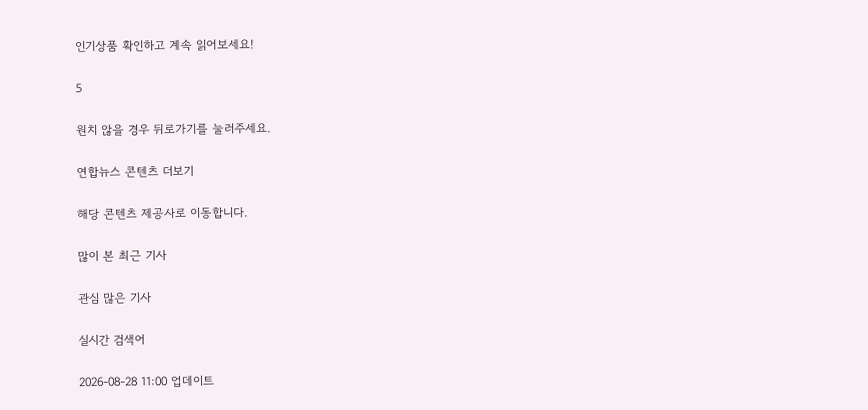인기상품 확인하고 계속 읽어보세요!

5

원치 않을 경우 뒤로가기를 눌러주세요.

연합뉴스 콘텐츠 더보기

해당 콘텐츠 제공사로 이동합니다.

많이 본 최근 기사

관심 많은 기사

실시간 검색어

2026-08-28 11:00 업데이트